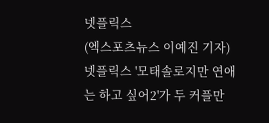넷플릭스
(엑스포츠뉴스 이예진 기자) 넷플릭스 '모태솔로지만 연애는 하고 싶어2'가 두 커플만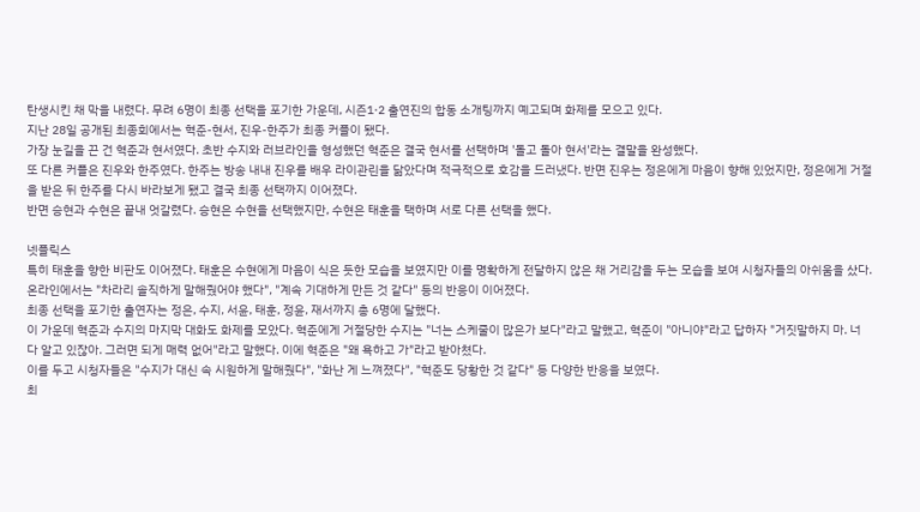탄생시킨 채 막을 내렸다. 무려 6명이 최종 선택을 포기한 가운데, 시즌1·2 출연진의 합동 소개팅까지 예고되며 화제를 모으고 있다.
지난 28일 공개된 최종회에서는 혁준-현서, 진우-한주가 최종 커플이 됐다.
가장 눈길을 끈 건 혁준과 현서였다. 초반 수지와 러브라인을 형성했던 혁준은 결국 현서를 선택하며 '돌고 돌아 현서'라는 결말을 완성했다.
또 다른 커플은 진우와 한주였다. 한주는 방송 내내 진우를 배우 라이관린을 닮았다며 적극적으로 호감을 드러냈다. 반면 진우는 정은에게 마음이 향해 있었지만, 정은에게 거절을 받은 뒤 한주를 다시 바라보게 됐고 결국 최종 선택까지 이어졌다.
반면 승현과 수현은 끝내 엇갈렸다. 승현은 수현을 선택했지만, 수현은 태훈을 택하며 서로 다른 선택을 했다.

넷플릭스
특히 태훈을 향한 비판도 이어졌다. 태훈은 수현에게 마음이 식은 듯한 모습을 보였지만 이를 명확하게 전달하지 않은 채 거리감을 두는 모습을 보여 시청자들의 아쉬움을 샀다. 온라인에서는 "차라리 솔직하게 말해줬어야 했다", "계속 기대하게 만든 것 같다" 등의 반응이 이어졌다.
최종 선택을 포기한 출연자는 정은, 수지, 서윤, 태훈, 정윤, 재서까지 총 6명에 달했다.
이 가운데 혁준과 수지의 마지막 대화도 화제를 모았다. 혁준에게 거절당한 수지는 "너는 스케줄이 많은가 보다"라고 말했고, 혁준이 "아니야"라고 답하자 "거짓말하지 마. 너 다 알고 있잖아. 그러면 되게 매력 없어"라고 말했다. 이에 혁준은 "왜 욕하고 가"라고 받아쳤다.
이를 두고 시청자들은 "수지가 대신 속 시원하게 말해줬다", "화난 게 느껴졌다", "혁준도 당황한 것 같다" 등 다양한 반응을 보였다.
최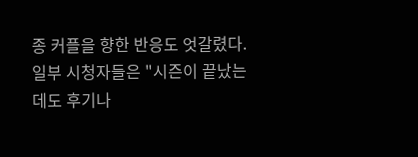종 커플을 향한 반응도 엇갈렸다. 일부 시청자들은 "시즌이 끝났는데도 후기나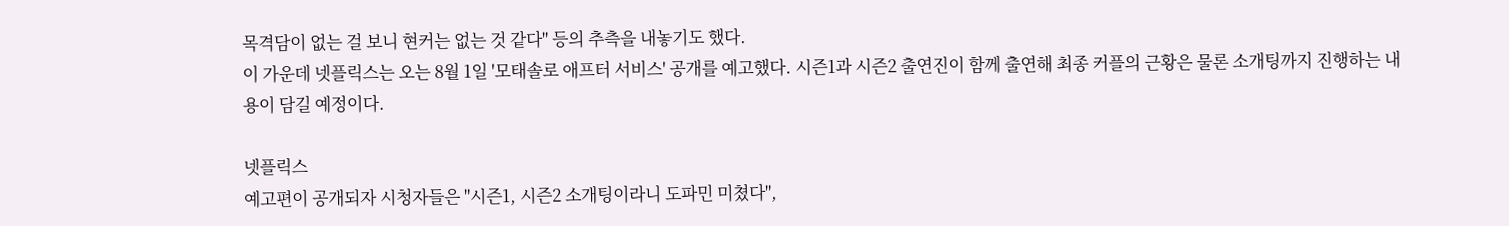목격담이 없는 걸 보니 현커는 없는 것 같다" 등의 추측을 내놓기도 했다.
이 가운데 넷플릭스는 오는 8월 1일 '모태솔로 애프터 서비스' 공개를 예고했다. 시즌1과 시즌2 출연진이 함께 출연해 최종 커플의 근황은 물론 소개팅까지 진행하는 내용이 담길 예정이다.

넷플릭스
예고편이 공개되자 시청자들은 "시즌1, 시즌2 소개팅이라니 도파민 미쳤다",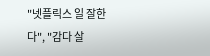"넷플릭스 일 잘한다", "감다 살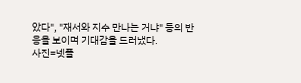았다", "재서와 지수 만나는 거냐" 등의 반응을 보이며 기대감을 드러냈다.
사진=넷플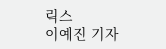릭스
이예진 기자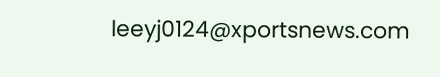leeyj0124@xportsnews.com